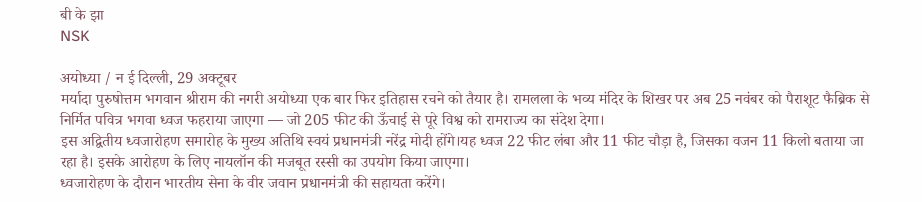बी के झा
NSK

अयोध्या / न ई दिल्ली, 29 अक्टूबर
मर्यादा पुरुषोत्तम भगवान श्रीराम की नगरी अयोध्या एक बार फिर इतिहास रचने को तैयार है। रामलला के भव्य मंदिर के शिखर पर अब 25 नवंबर को पैराशूट फैब्रिक से निर्मित पवित्र भगवा ध्वज फहराया जाएगा — जो 205 फीट की ऊँचाई से पूरे विश्व को रामराज्य का संदेश देगा।
इस अद्वितीय ध्वजारोहण समारोह के मुख्य अतिथि स्वयं प्रधानमंत्री नरेंद्र मोदी होंगे।यह ध्वज 22 फीट लंबा और 11 फीट चौड़ा है, जिसका वजन 11 किलो बताया जा रहा है। इसके आरोहण के लिए नायलॉन की मजबूत रस्सी का उपयोग किया जाएगा।
ध्वजारोहण के दौरान भारतीय सेना के वीर जवान प्रधानमंत्री की सहायता करेंगे।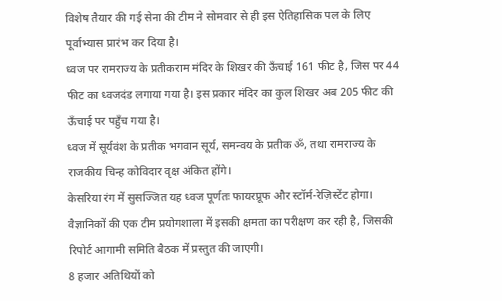विशेष तैयार की गई सेना की टीम ने सोमवार से ही इस ऐतिहासिक पल के लिए पूर्वाभ्यास प्रारंभ कर दिया है।
ध्वज पर रामराज्य के प्रतीकराम मंदिर के शिखर की ऊँचाई 161 फीट है, जिस पर 44 फीट का ध्वजदंड लगाया गया है। इस प्रकार मंदिर का कुल शिखर अब 205 फीट की ऊँचाई पर पहुँच गया है।
ध्वज में सूर्यवंश के प्रतीक भगवान सूर्य, समन्वय के प्रतीक ॐ, तथा रामराज्य के राजकीय चिन्ह कोविदार वृक्ष अंकित होंगे।
केसरिया रंग में सुसज्जित यह ध्वज पूर्णतः फायरप्रूफ और स्टॉर्म-रेज़िस्टेंट होगा।
वैज्ञानिकों की एक टीम प्रयोगशाला में इसकी क्षमता का परीक्षण कर रही है, जिसकी रिपोर्ट आगामी समिति बैठक में प्रस्तुत की जाएगी।
8 हजार अतिथियों को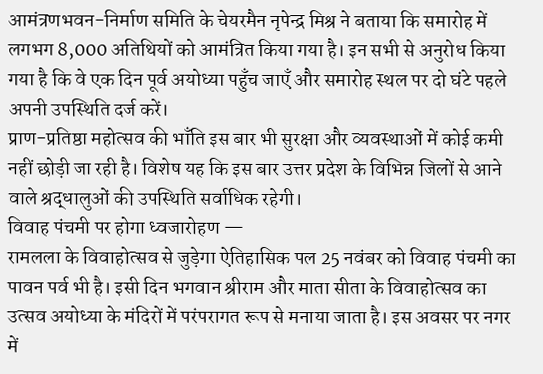आमंत्रणभवन-निर्माण समिति के चेयरमैन नृपेन्द्र मिश्र ने बताया कि समारोह में लगभग 8,000 अतिथियों को आमंत्रित किया गया है। इन सभी से अनुरोध किया गया है कि वे एक दिन पूर्व अयोध्या पहुँच जाएँ और समारोह स्थल पर दो घंटे पहले अपनी उपस्थिति दर्ज करें।
प्राण-प्रतिष्ठा महोत्सव की भाँति इस बार भी सुरक्षा और व्यवस्थाओं में कोई कमी नहीं छोड़ी जा रही है। विशेष यह कि इस बार उत्तर प्रदेश के विभिन्न जिलों से आने वाले श्रद्धालुओं की उपस्थिति सर्वाधिक रहेगी।
विवाह पंचमी पर होगा ध्वजारोहण —
रामलला के विवाहोत्सव से जुड़ेगा ऐतिहासिक पल 25 नवंबर को विवाह पंचमी का पावन पर्व भी है। इसी दिन भगवान श्रीराम और माता सीता के विवाहोत्सव का उत्सव अयोध्या के मंदिरों में परंपरागत रूप से मनाया जाता है। इस अवसर पर नगर में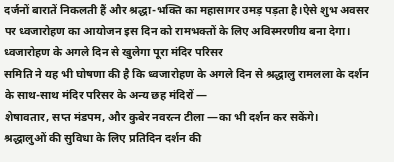दर्जनों बारातें निकलती हैं और श्रद्धा-भक्ति का महासागर उमड़ पड़ता है।ऐसे शुभ अवसर पर ध्वजारोहण का आयोजन इस दिन को रामभक्तों के लिए अविस्मरणीय बना देगा।
ध्वजारोहण के अगले दिन से खुलेगा पूरा मंदिर परिसर
समिति ने यह भी घोषणा की है कि ध्वजारोहण के अगले दिन से श्रद्धालु रामलला के दर्शन के साथ-साथ मंदिर परिसर के अन्य छह मंदिरों —
शेषावतार, सप्त मंडपम, और कुबेर नवरत्न टीला —का भी दर्शन कर सकेंगे।
श्रद्धालुओं की सुविधा के लिए प्रतिदिन दर्शन की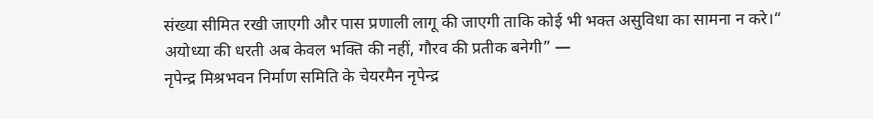संख्या सीमित रखी जाएगी और पास प्रणाली लागू की जाएगी ताकि कोई भी भक्त असुविधा का सामना न करे।“
अयोध्या की धरती अब केवल भक्ति की नहीं, गौरव की प्रतीक बनेगी” —
नृपेन्द्र मिश्रभवन निर्माण समिति के चेयरमैन नृपेन्द्र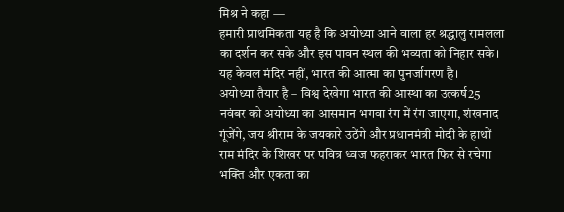मिश्र ने कहा —
हमारी प्राथमिकता यह है कि अयोध्या आने वाला हर श्रद्धालु रामलला का दर्शन कर सके और इस पावन स्थल की भव्यता को निहार सके। यह केवल मंदिर नहीं, भारत की आत्मा का पुनर्जागरण है।
अयोध्या तैयार है – विश्व देखेगा भारत की आस्था का उत्कर्ष25 नवंबर को अयोध्या का आसमान भगवा रंग में रंग जाएगा, शंखनाद गूंजेंगे, जय श्रीराम के जयकारे उठेंगे और प्रधानमंत्री मोदी के हाथों राम मंदिर के शिखर पर पवित्र ध्वज फहराकर भारत फिर से रचेगा भक्ति और एकता का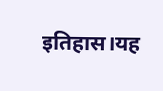इतिहास।यह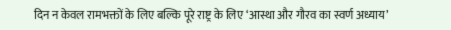दिन न केवल रामभक्तों के लिए बल्कि पूरे राष्ट्र के लिए ‘आस्था और गौरव का स्वर्ण अध्याय’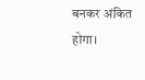बनकर अंकित होगा।